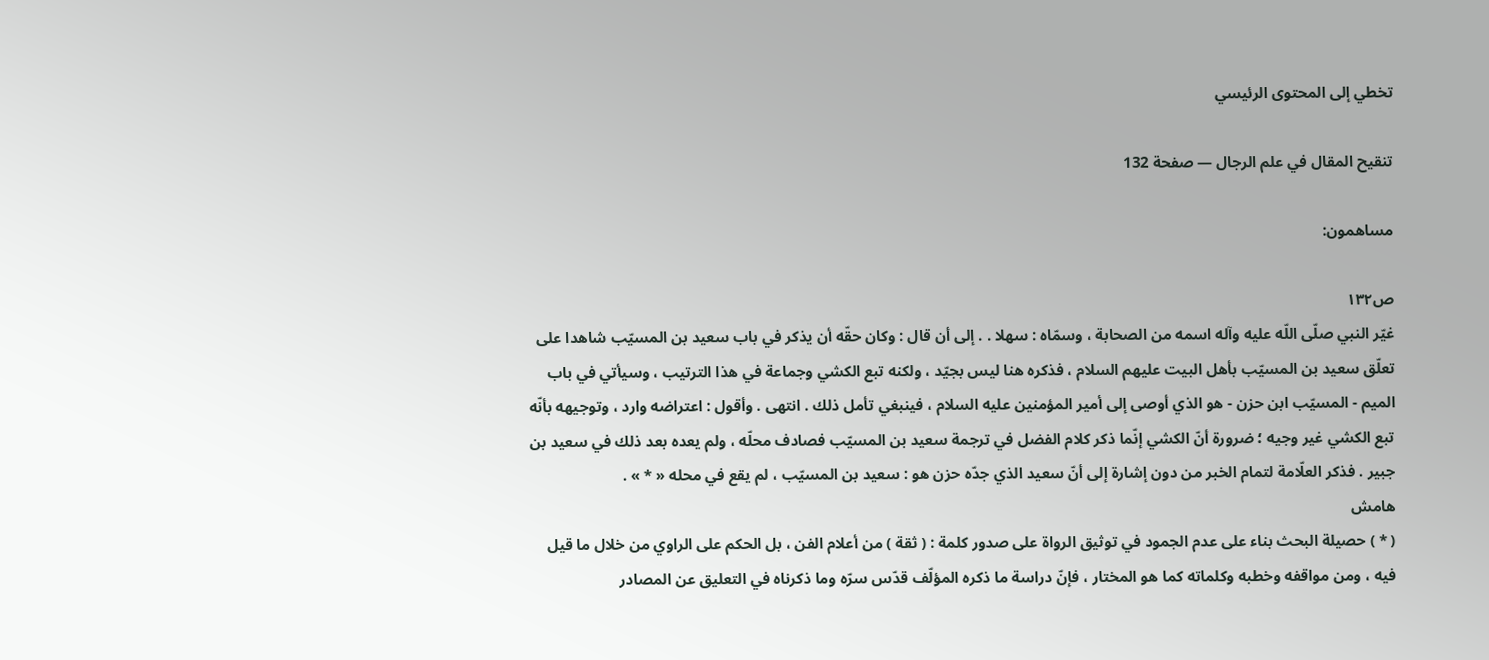تخطي إلى المحتوى الرئيسي

تنقيح المقال في علم الرجال — صفحة 132

مساهمون:

ص١٣٢
غيّر النبي صلّى اللّه عليه وآله اسمه من الصحابة ، وسمّاه : سهلا . . إلى أن قال : وكان حقّه أن يذكر في باب سعيد بن المسيّب شاهدا على تعلّق سعيد بن المسيّب بأهل البيت عليهم السلام ، فذكره هنا ليس بجيّد ، ولكنه تبع الكشي وجماعة في هذا الترتيب ، وسيأتي في باب الميم - المسيّب ابن حزن - هو الذي أوصى إلى أمير المؤمنين عليه السلام ، فينبغي تأمل ذلك . انتهى . وأقول : اعتراضه وارد ، وتوجيهه بأنّه تبع الكشي غير وجيه ؛ ضرورة أنّ الكشي إنّما ذكر كلام الفضل في ترجمة سعيد بن المسيّب فصادف محلّه ، ولم يعده بعد ذلك في سعيد بن جبير . فذكر العلّامة لتمام الخبر من دون إشارة إلى أنّ سعيد الذي جدّه حزن هو : سعيد بن المسيّب ، لم يقع في محله « * » .
هامش
( * ) حصيلة البحث بناء على عدم الجمود في توثيق الرواة على صدور كلمة : ( ثقة ) من أعلام الفن ، بل الحكم على الراوي من خلال ما قيل فيه ، ومن مواقفه وخطبه وكلماته كما هو المختار ، فإنّ دراسة ما ذكره المؤلّف قدّس سرّه وما ذكرناه في التعليق عن المصادر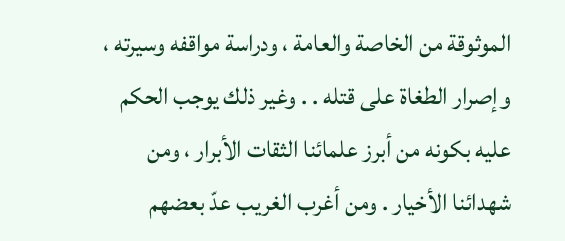الموثوقة من الخاصة والعامة ، ودراسة مواقفه وسيرته ، وإصرار الطغاة على قتله . . وغير ذلك يوجب الحكم عليه بكونه من أبرز علمائنا الثقات الأبرار ، ومن شهدائنا الأخيار . ومن أغرب الغريب عدّ بعضهم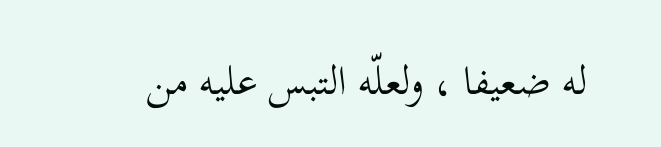له ضعيفا ، ولعلّه التبس عليه من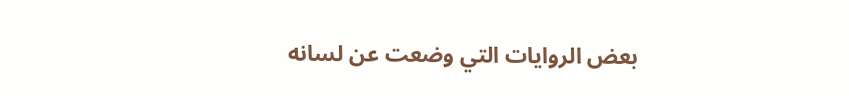بعض الروايات التي وضعت عن لسانه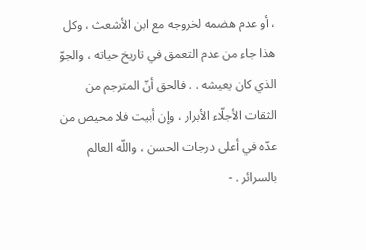، أو عدم هضمه لخروجه مع ابن الأشعث ، وكل هذا جاء من عدم التعمق في تاريخ حياته ، والجوّ الذي كان يعيشه . . فالحق أنّ المترجم من الثقات الأجلّاء الأبرار ، وإن أبيت فلا محيص من عدّه في أعلى درجات الحسن ، واللّه العالم بالسرائر . -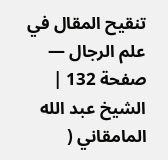تنقيح المقال في علم الرجال — صفحة 132 | الشيخ عبد الله المامقاني (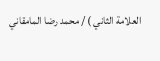العلامة الثاني ) / محمد رضا المامقاني